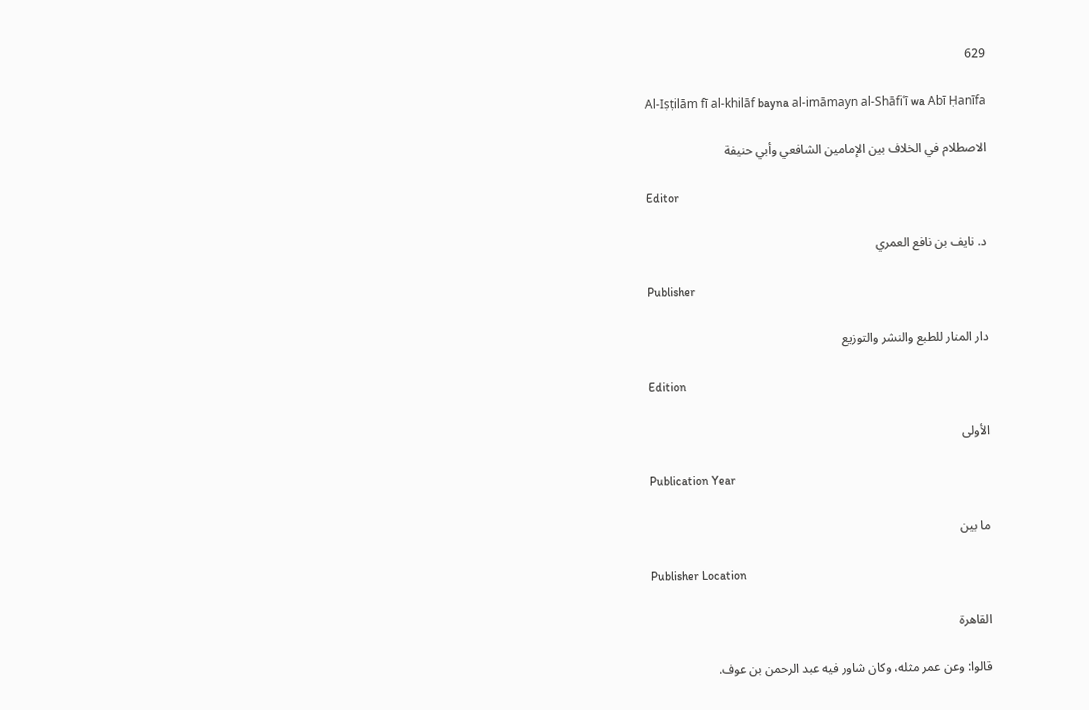629

Al-Iṣṭilām fī al-khilāf bayna al-imāmayn al-Shāfiʿī wa Abī Ḥanīfa

الاصطلام في الخلاف بين الإمامين الشافعي وأبي حنيفة

Editor

د. نايف بن نافع العمري

Publisher

دار المنار للطبع والنشر والتوزيع

Edition

الأولى

Publication Year

ما بين

Publisher Location

القاهرة

قالوا: وعن عمر مثله، وكان شاور فيه عبد الرحمن بن عوف.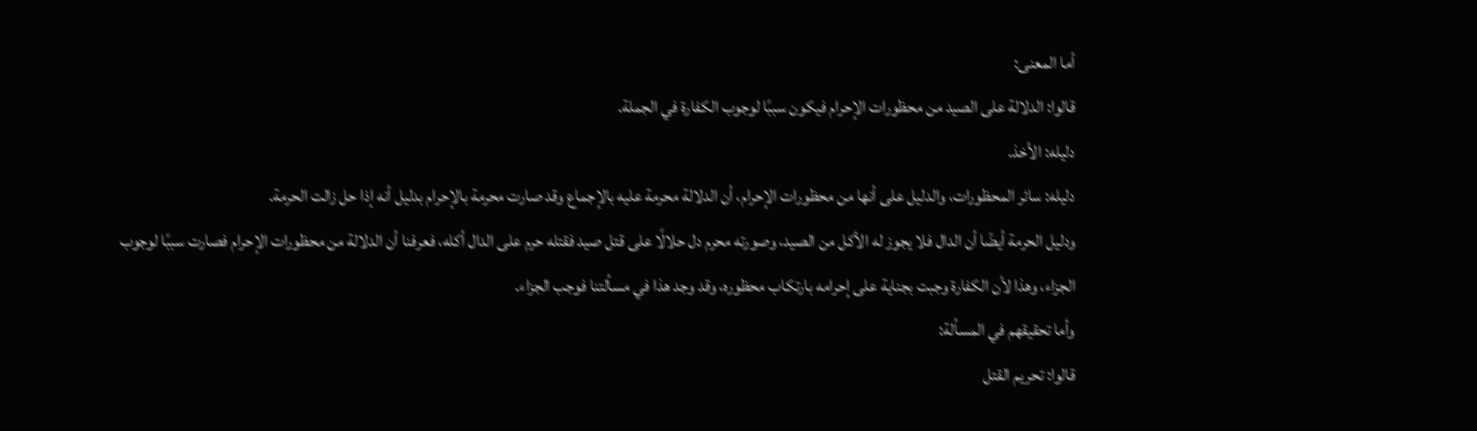أما المعنى:
قالوا: الدلالة على الصيد من محظورات الإحرام فيكون سببًا لوجوب الكفارة في الجملة.
دليله: الأخذ.
دليله: سائر المحظورات، والدليل على أنها من محظورات الإحرام، أن الدلالة محرمة عليه بالإجماع وقد صارت محرمة بالإحرام بدليل أنه إذا حل زالت الحرمة.
ودليل الحرمة أيضًا أن الدال فلا يجوز له الأكل من الصيد، وصورته محرم دل حلالًا على قتل صيد فقتله حرم على الدال أكله، فعرفنا أن الدلالة من محظورات الإحرام فصارت سببًا لوجوب الجزاء، وهذا لأن الكفارة وجبت بجناية على إحرامه بارتكاب محظوره، وقد وجد هذا في مسألتنا فوجب الجزاء.
وأما تحقيقهم في المسألة:
قالوا: تحريم القتل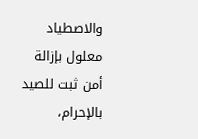والاصطياد معلول بإزالة أمن ثبت للصيد بالإحرام،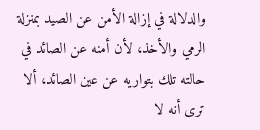والدلالة في إزالة الأمن عن الصيد بمنزلة الرمي والأخذ، لأن أمنه عن الصائد في حالته تلك بتواريه عن عين الصائد، ألا ترى أنه لا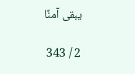يبقى آمنًا

2 / 343